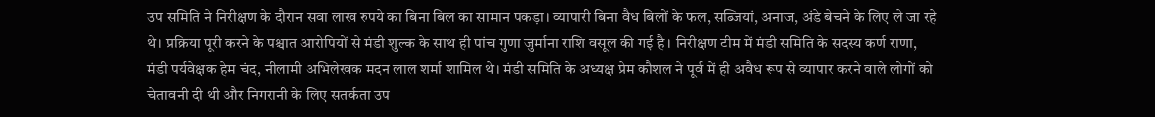उप समिति ने निरीक्षण के दौरान सवा लाख रुपये का बिना बिल का सामान पकड़ा। व्यापारी बिना वैध बिलों के फल, सब्जियां, अनाज, अंडे बेचने के लिए ले जा रहे थे। प्रक्रिया पूरी करने के पश्चात आरोपियों से मंडी शुल्क के साथ ही पांच गुणा जुर्माना राशि वसूल की गई है। निरीक्षण टीम में मंडी समिति के सदस्य कर्ण राणा, मंडी पर्यवेक्षक हेम चंद, नीलामी अभिलेखक मदन लाल शर्मा शामिल थे। मंडी समिति के अध्यक्ष प्रेम कौशल ने पूर्व में ही अवैध रूप से व्यापार करने वाले लोगों को चेतावनी दी थी और निगरानी के लिए सतर्कता उप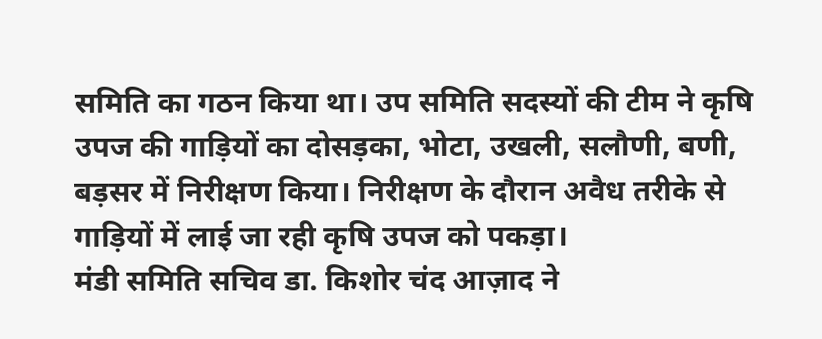समिति का गठन किया था। उप समिति सदस्यों की टीम ने कृषि उपज की गाड़ियों का दोसड़का, भोटा, उखली, सलौणी, बणी, बड़सर में निरीक्षण किया। निरीक्षण के दौरान अवैध तरीके से गाड़ियों में लाई जा रही कृषि उपज को पकड़ा।
मंडी समिति सचिव डा. किशोर चंद आज़ाद ने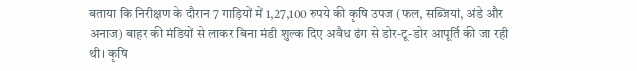बताया कि निरीक्षण के दौरान 7 गाड़ियों में 1,27,100 रुपये की कृषि उपज (फल, सब्जियां, अंडे और अनाज) बाहर की मंडियों से लाकर बिना मंडी शुल्क दिए अवैध ढंग से डोर-टू-डोर आपूर्ति की जा रही थी। कृषि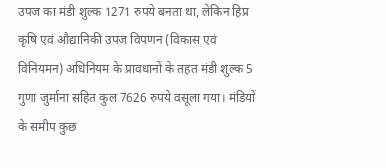उपज का मंडी शुल्क 1271 रुपये बनता था, लेकिन हिप्र कृषि एवं औद्यानिकी उपज विपणन (विकास एवं विनियमन) अधिनियम के प्रावधानों के तहत मंडी शुल्क 5 गुणा जुर्माना सहित कुल 7626 रुपये वसूला गया। मंडियों के समीप कुछ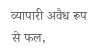व्यापारी अवैध रूप से फल,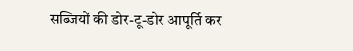सब्जियों की डोर-टू-डोर आपूर्ति कर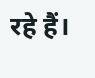रहे हैं।